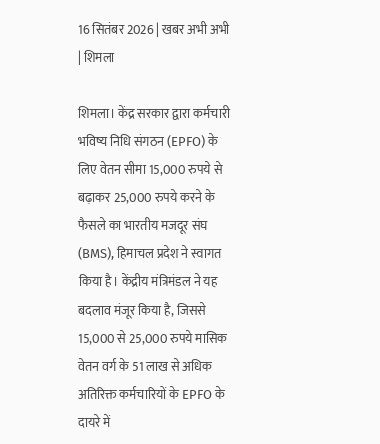16 सितंबर 2026 | खबर अभी अभी | शिमला

शिमला। केंद्र सरकार द्वारा कर्मचारी भविष्य निधि संगठन (EPFO) के लिए वेतन सीमा 15,000 रुपये से बढ़ाकर 25,000 रुपये करने के फैसले का भारतीय मजदूर संघ (BMS), हिमाचल प्रदेश ने स्वागत किया है। केंद्रीय मंत्रिमंडल ने यह बदलाव मंजूर किया है, जिससे 15,000 से 25,000 रुपये मासिक वेतन वर्ग के 51 लाख से अधिक अतिरिक्त कर्मचारियों के EPFO के दायरे में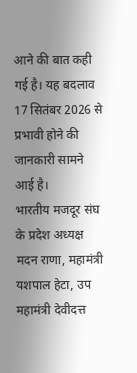आने की बात कही गई है। यह बदलाव 17 सितंबर 2026 से प्रभावी होने की जानकारी सामने आई है।
भारतीय मजदूर संघ के प्रदेश अध्यक्ष मदन राणा, महामंत्री यशपाल हेटा, उप महामंत्री देवीदत्त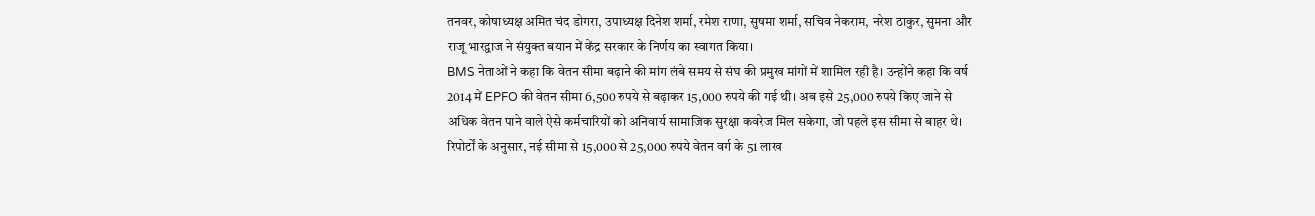तनवर, कोषाध्यक्ष अमित चंद डोगरा, उपाध्यक्ष दिनेश शर्मा, रमेश राणा, सुषमा शर्मा, सचिव नेकराम, नरेश ठाकुर, सुमना और राजू भारद्वाज ने संयुक्त बयान में केंद्र सरकार के निर्णय का स्वागत किया।
BMS नेताओं ने कहा कि वेतन सीमा बढ़ाने की मांग लंबे समय से संघ की प्रमुख मांगों में शामिल रही है। उन्होंने कहा कि वर्ष 2014 में EPFO की वेतन सीमा 6,500 रुपये से बढ़ाकर 15,000 रुपये की गई थी। अब इसे 25,000 रुपये किए जाने से अधिक वेतन पाने वाले ऐसे कर्मचारियों को अनिवार्य सामाजिक सुरक्षा कवरेज मिल सकेगा, जो पहले इस सीमा से बाहर थे।
रिपोर्टों के अनुसार, नई सीमा से 15,000 से 25,000 रुपये वेतन वर्ग के 51 लाख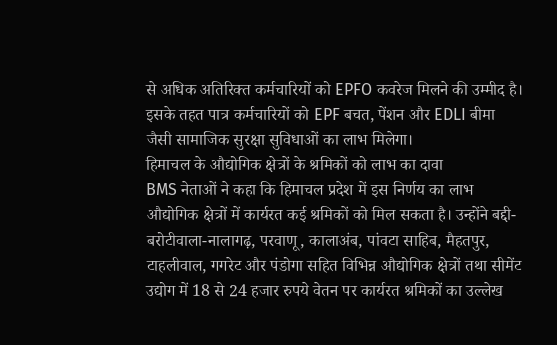से अधिक अतिरिक्त कर्मचारियों को EPFO कवरेज मिलने की उम्मीद है। इसके तहत पात्र कर्मचारियों को EPF बचत, पेंशन और EDLI बीमा जैसी सामाजिक सुरक्षा सुविधाओं का लाभ मिलेगा।
हिमाचल के औद्योगिक क्षेत्रों के श्रमिकों को लाभ का दावा
BMS नेताओं ने कहा कि हिमाचल प्रदेश में इस निर्णय का लाभ औद्योगिक क्षेत्रों में कार्यरत कई श्रमिकों को मिल सकता है। उन्होंने बद्दी-बरोटीवाला-नालागढ़, परवाणू, कालाअंब, पांवटा साहिब, मैहतपुर, टाहलीवाल, गगरेट और पंडोगा सहित विभिन्न औद्योगिक क्षेत्रों तथा सीमेंट उद्योग में 18 से 24 हजार रुपये वेतन पर कार्यरत श्रमिकों का उल्लेख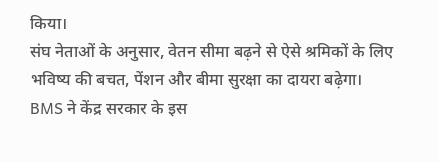किया।
संघ नेताओं के अनुसार, वेतन सीमा बढ़ने से ऐसे श्रमिकों के लिए भविष्य की बचत, पेंशन और बीमा सुरक्षा का दायरा बढ़ेगा। BMS ने केंद्र सरकार के इस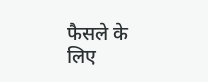फैसले के लिए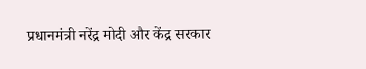प्रधानमंत्री नरेंद्र मोदी और केंद्र सरकार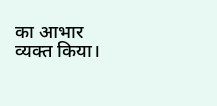का आभार व्यक्त किया।